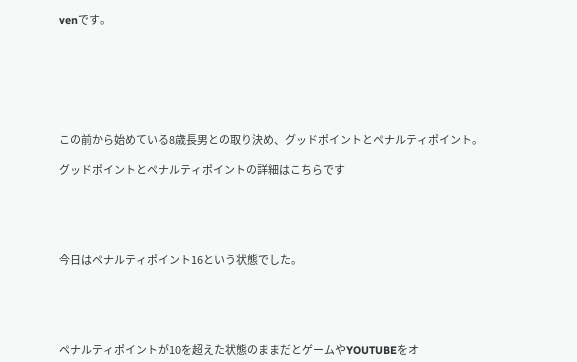venです。







この前から始めている8歳長男との取り決め、グッドポイントとペナルティポイント。

グッドポイントとペナルティポイントの詳細はこちらです





今日はペナルティポイント16という状態でした。





ペナルティポイントが10を超えた状態のままだとゲームやYOUTUBEをオ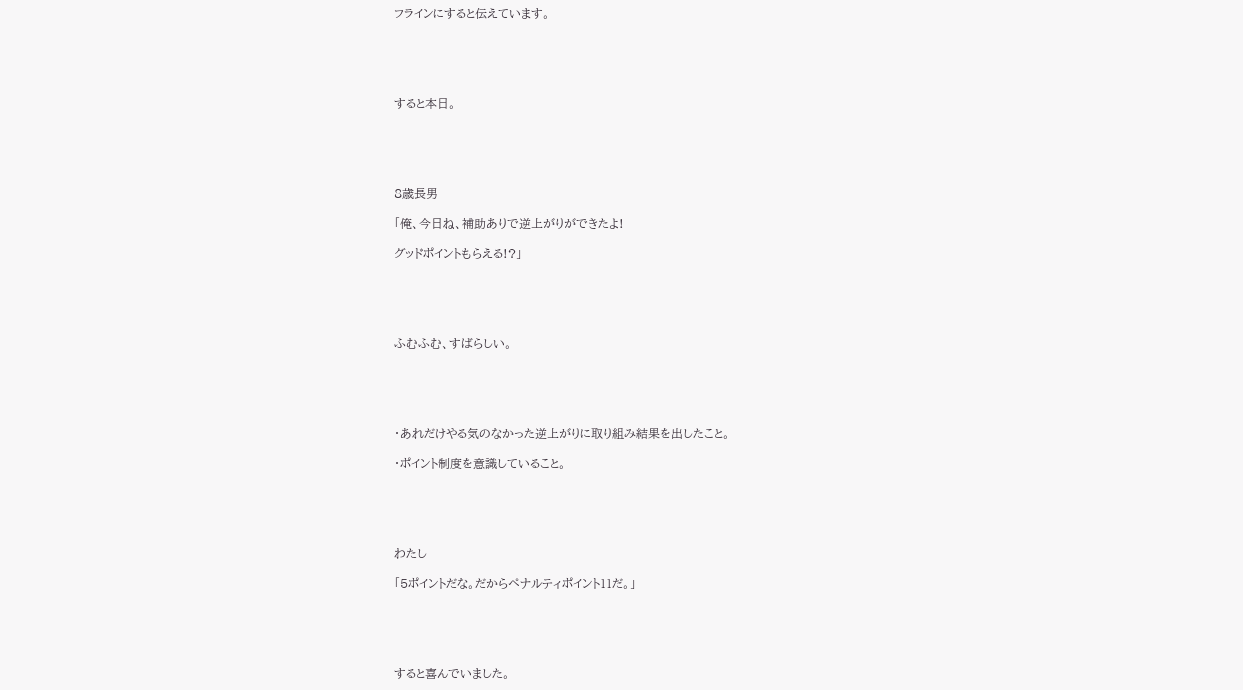フラインにすると伝えています。





すると本日。





8歳長男

「俺、今日ね、補助ありで逆上がりができたよ!

グッドポイントもらえる!?」





ふむふむ、すばらしい。





・あれだけやる気のなかった逆上がりに取り組み結果を出したこと。

・ポイント制度を意識していること。





わたし

「5ポイントだな。だからペナルティポイント11だ。」





すると喜んでいました。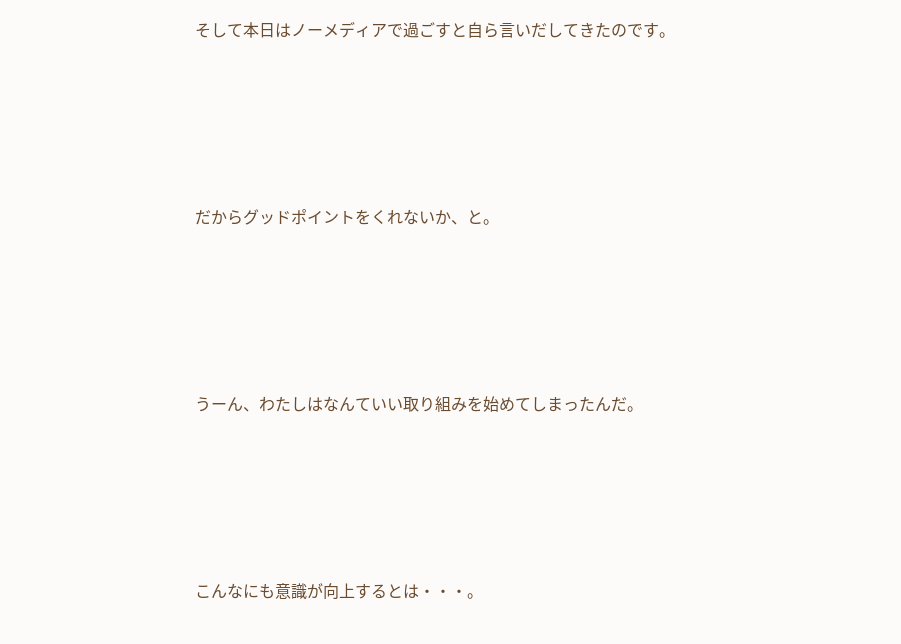そして本日はノーメディアで過ごすと自ら言いだしてきたのです。





だからグッドポイントをくれないか、と。





うーん、わたしはなんていい取り組みを始めてしまったんだ。





こんなにも意識が向上するとは・・・。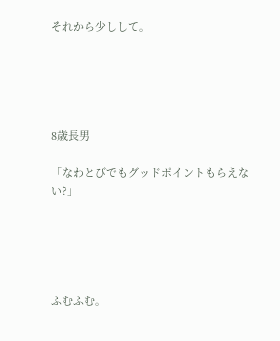それから少しして。





8歳長男

「なわとびでもグッドポイントもらえない?」





ふむふむ。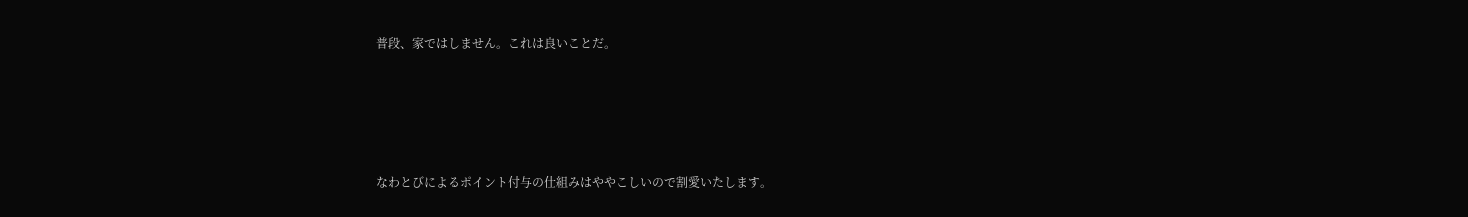普段、家ではしません。これは良いことだ。





なわとびによるポイント付与の仕組みはややこしいので割愛いたします。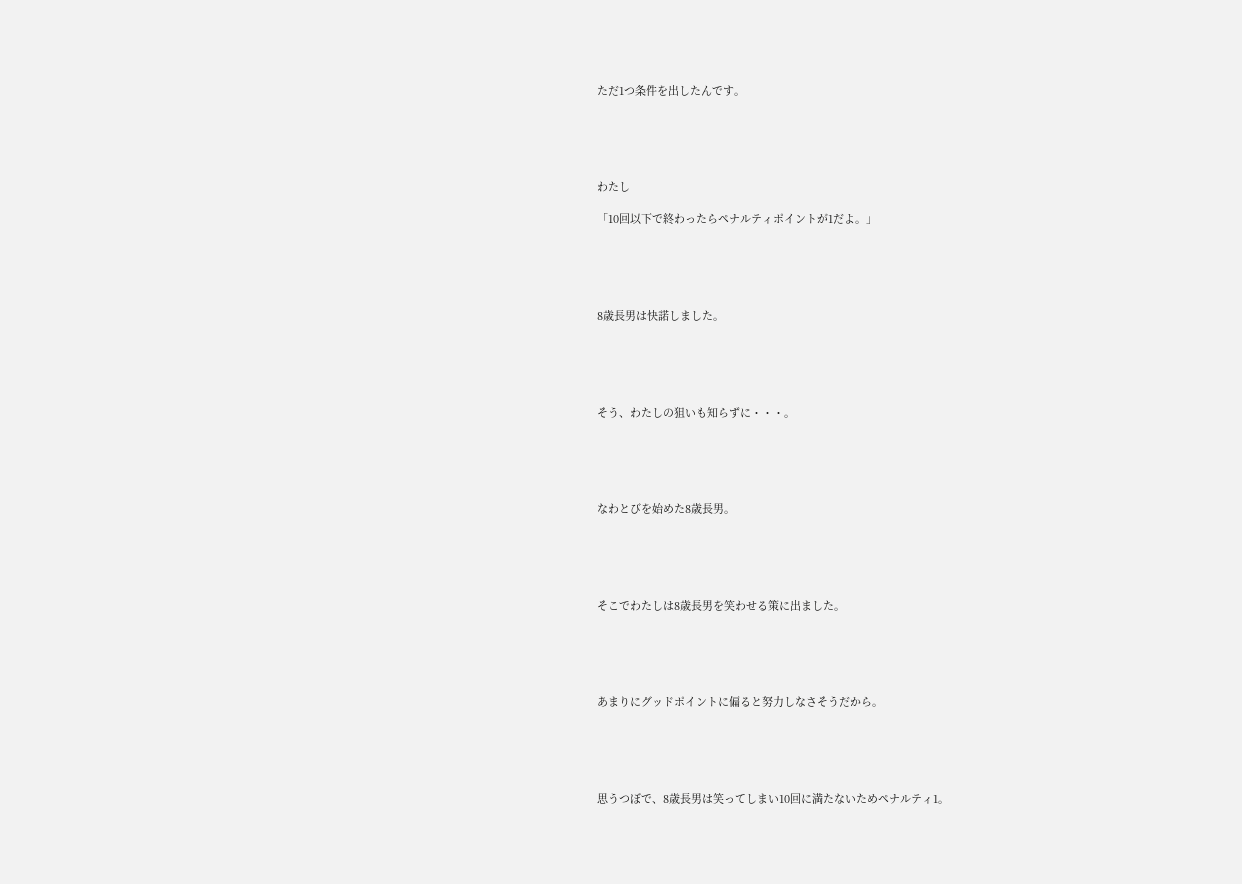ただ1つ条件を出したんです。





わたし

「10回以下で終わったらペナルティポイントが1だよ。」





8歳長男は快諾しました。





そう、わたしの狙いも知らずに・・・。





なわとびを始めた8歳長男。





そこでわたしは8歳長男を笑わせる策に出ました。





あまりにグッドポイントに偏ると努力しなさそうだから。





思うつぼで、8歳長男は笑ってしまい10回に満たないためペナルティ1。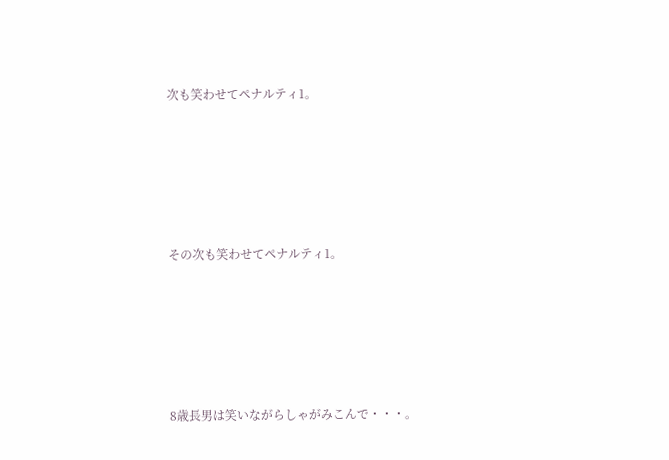次も笑わせてペナルティ1。





その次も笑わせてペナルティ1。





8歳長男は笑いながらしゃがみこんで・・・。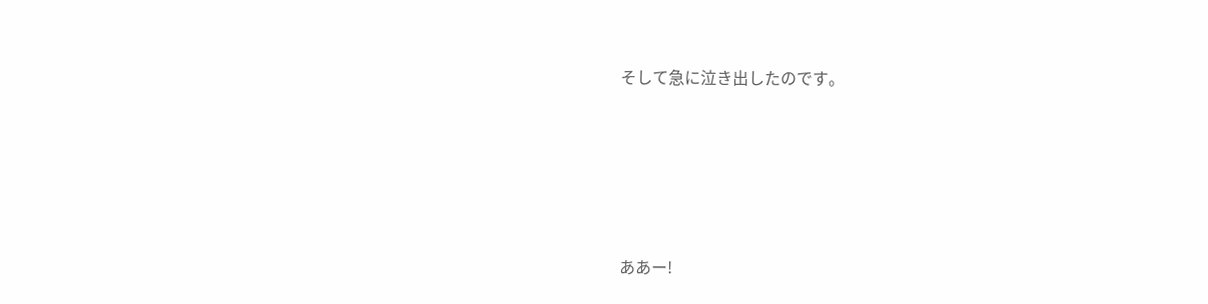そして急に泣き出したのです。





ああー!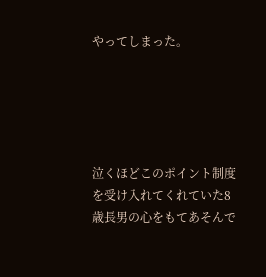やってしまった。





泣くほどこのポイント制度を受け入れてくれていた8歳長男の心をもてあそんで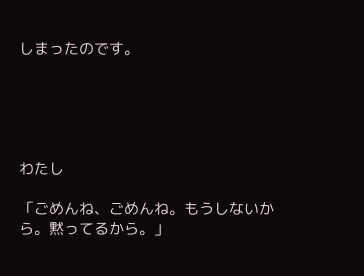しまったのです。





わたし

「ごめんね、ごめんね。もうしないから。黙ってるから。」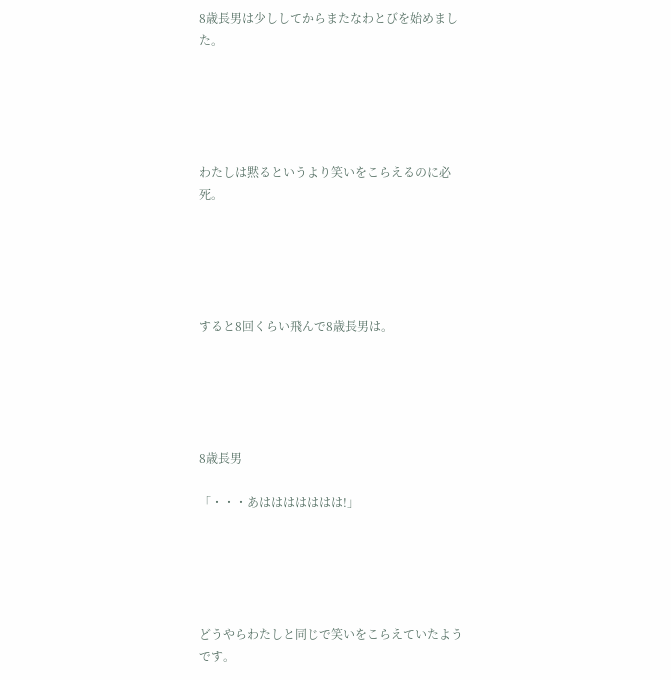8歳長男は少ししてからまたなわとびを始めました。





わたしは黙るというより笑いをこらえるのに必死。





すると8回くらい飛んで8歳長男は。





8歳長男

「・・・あははははははは!」





どうやらわたしと同じで笑いをこらえていたようです。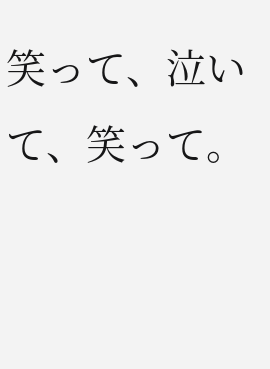笑って、泣いて、笑って。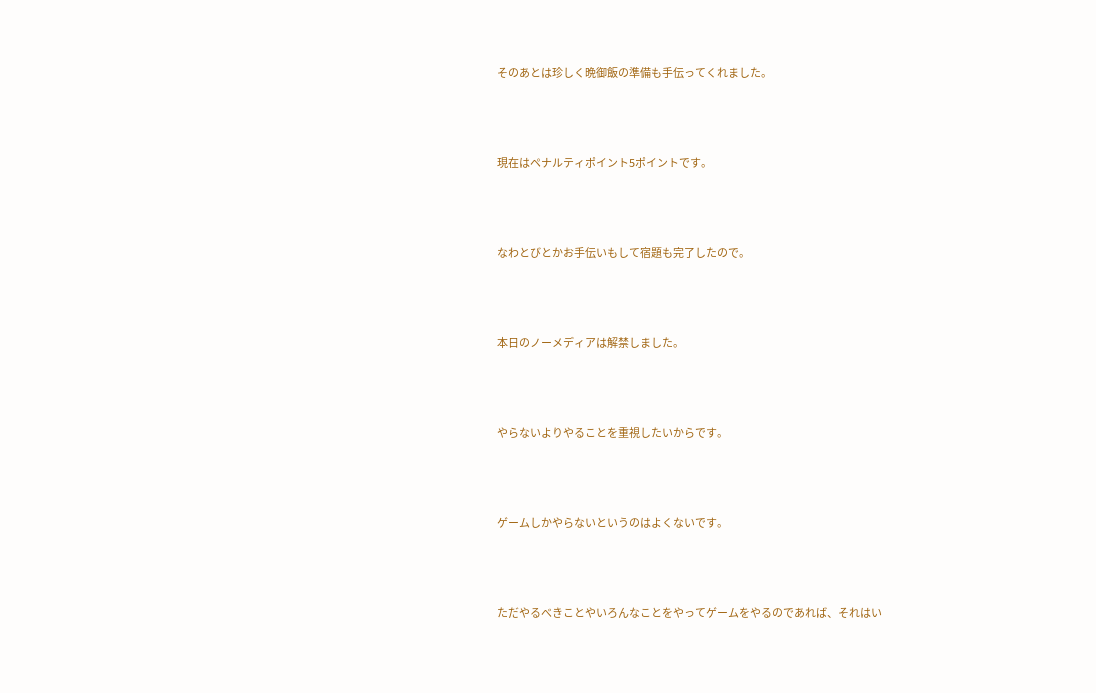そのあとは珍しく晩御飯の準備も手伝ってくれました。





現在はペナルティポイント5ポイントです。





なわとびとかお手伝いもして宿題も完了したので。





本日のノーメディアは解禁しました。





やらないよりやることを重視したいからです。





ゲームしかやらないというのはよくないです。





ただやるべきことやいろんなことをやってゲームをやるのであれば、それはい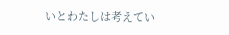いとわたしは考えてい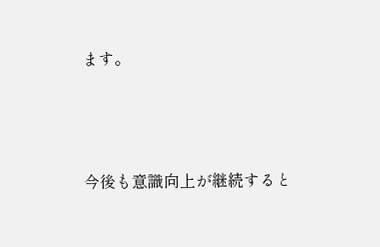ます。





今後も意識向上が継続すると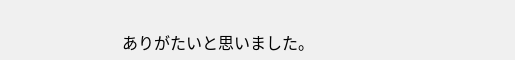ありがたいと思いました。